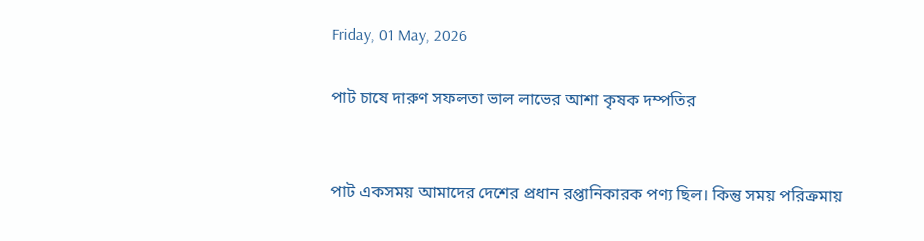Friday, 01 May, 2026

পাট চাষে দারুণ সফলতা ভাল লাভের আশা কৃষক দম্পতির


পাট একসময় আমাদের দেশের প্রধান রপ্তানিকারক পণ্য ছিল। কিন্তু সময় পরিক্রমায়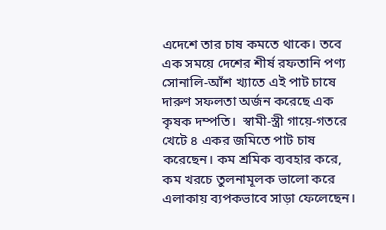এদেশে তার চাষ কমতে থাকে। তবে এক সময়ে দেশের শীর্ষ রফতানি পণ্য সোনালি-আঁশ খ্যাতে এই পাট চাষে দারুণ সফলতা অর্জন করেছে এক কৃষক দম্পতি।  স্বামী-স্ত্রী গায়ে-গতরে খেটে ৪ একর জমিতে পাট চাষ করেছেন। কম শ্রমিক ব্যবহার করে, কম খরচে তুলনামূলক ভালো করে এলাকায় ব্যপকভাবে সাড়া ফেলেছেন।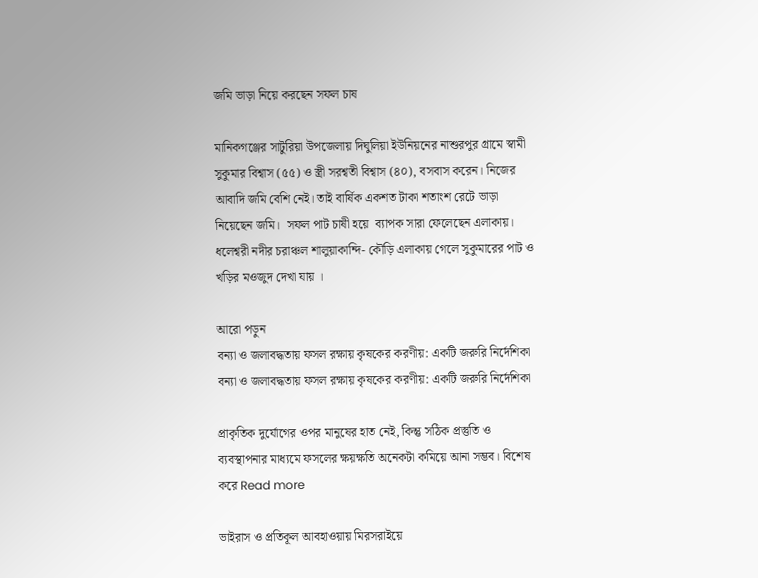জমি ভাড়া নিয়ে করছেন সফল চাষ

মানিকগঞ্জের সাটুরিয়া উপজেলায় দিঘুলিয়া ইউনিয়নের নাশুরপুর গ্রামে স্বামী সুকুমার বিশ্বাস (৫৫) ও স্ত্রী সরশ্বতী বিশ্বাস (৪০), বসবাস করেন। নিজের আবাদি জমি বেশি নেই। তাই বার্ষিক একশত টাকা শতাংশ রেটে ভাড়া নিয়েছেন জমি।  সফল পাট চাষী হয়ে  ব্যাপক সারা ফেলেছেন এলাকায়। ধলেশ্বরী নদীর চরাঞ্চল শালুয়াকান্দি- কৌড়ি এলাকায় গেলে সুকুমারের পাট ও খড়ির মওজুদ দেখা যায় ।

আরো পড়ুন
বন্যা ও জলাবদ্ধতায় ফসল রক্ষায় কৃষকের করণীয়: একটি জরুরি নির্দেশিকা
বন্যা ও জলাবদ্ধতায় ফসল রক্ষায় কৃষকের করণীয়: একটি জরুরি নির্দেশিকা

প্রাকৃতিক দুর্যোগের ওপর মানুষের হাত নেই, কিন্তু সঠিক প্রস্তুতি ও ব্যবস্থাপনার মাধ্যমে ফসলের ক্ষয়ক্ষতি অনেকটা কমিয়ে আনা সম্ভব। বিশেষ করে Read more

ভাইরাস ও প্রতিকূল আবহাওয়ায় মিরসরাইয়ে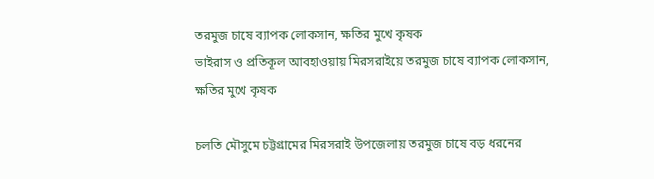তরমুজ চাষে ব্যাপক লোকসান, ক্ষতির মুখে কৃষক
ভাইরাস ও প্রতিকূল আবহাওয়ায় মিরসরাইয়ে তরমুজ চাষে ব্যাপক লোকসান, ক্ষতির মুখে কৃষক

চলতি মৌসুমে চট্টগ্রামের মিরসরাই উপজেলায় তরমুজ চাষে বড় ধরনের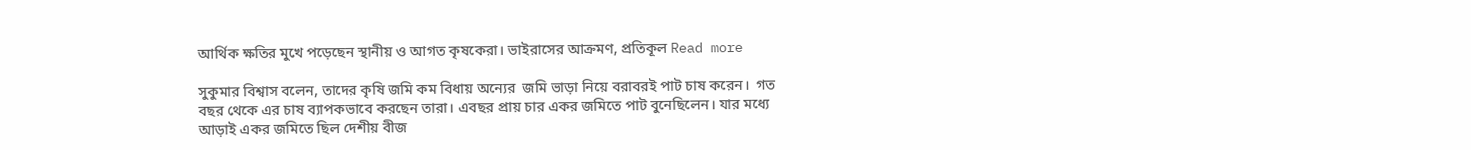আর্থিক ক্ষতির মুখে পড়েছেন স্থানীয় ও আগত কৃষকেরা। ভাইরাসের আক্রমণ, প্রতিকূল Read more

সুকুমার বিশ্বাস বলেন, তাদের কৃষি জমি কম বিধায় অন্যের  জমি ভাড়া নিয়ে বরাবরই পাট চাষ করেন।  গত বছর থেকে এর চাষ ব্যাপকভাবে করছেন তারা। এবছর প্রায় চার একর জমিতে পাট বুনেছিলেন। যার মধ্যে আড়াই একর জমিতে ছিল দেশীয় বীজ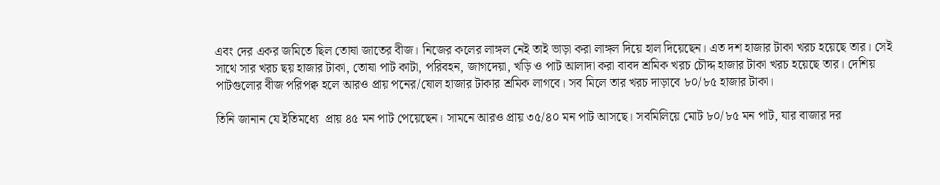এবং দের একর জমিতে ছিল তোষা জাতের বীজ। নিজের কলের লাঙ্গল নেই তাই ভাড়া করা লাঙ্গল দিয়ে হাল দিয়েছেন। এত দশ হাজার টাকা খরচ হয়েছে তার। সেই সাথে সার খরচ ছয় হাজার টাকা, তোষা পাট কাটা, পরিবহন, জাগদেয়া, খড়ি ও পাট আলাদা করা বাবদ শ্রমিক খরচ চৌদ্দ হাজার টাকা খরচ হয়েছে তার। দেশিয় পাটগুলোর বীজ পরিপক্ব হলে আরও প্রায় পনের/ষোল হাজার টাকার শ্রমিক লাগবে। সব মিলে তার খরচ দাড়াবে ৮০/৮৫ হাজার টাকা।

তিনি জানান যে ইতিমধ্যে  প্রায় ৪৫ মন পাট পেয়েছেন। সামনে আরও প্রায় ৩৫/৪০ মন পাট আসছে। সবমিলিয়ে মোট ৮০/৮৫ মন পাট, যার বাজার দর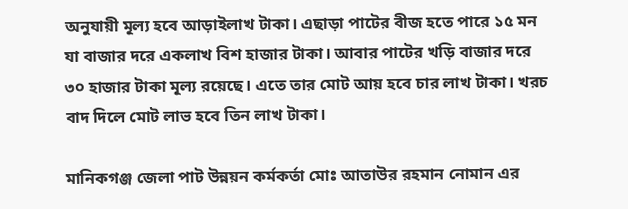অনুযায়ী মূল্য হবে আড়াইলাখ টাকা। এছাড়া পাটের বীজ হতে পারে ১৫ মন যা বাজার দরে একলাখ বিশ হাজার টাকা। আবার পাটের খড়ি বাজার দরে ৩০ হাজার টাকা মূল্য রয়েছে। এতে তার মোট আয় হবে চার লাখ টাকা। খরচ বাদ দিলে মোট লাভ হবে তিন লাখ টাকা।

মানিকগঞ্জ জেলা পাট উন্নয়ন কর্মকর্তা মোঃ আতাউর রহমান নোমান এর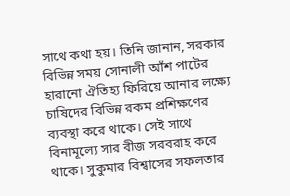সাথে কথা হয়। তিনি জানান, সরকার বিভিন্ন সময় সোনালী আঁশ পাটের হারানো ঐতিহ্য ফিরিয়ে আনার লক্ষ্যে চাষিদের বিভিন্ন রকম প্রশিক্ষণের ব্যবস্থা করে থাকে। সেই সাথে বিনামূল্যে সার বীজ সরবরাহ করে থাকে। সুকুমার বিশ্বাসের সফলতার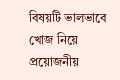বিষয়টি ভালভাবে  খোজ নিয়ে প্রয়োজনীয়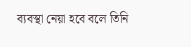ব্যবস্থা নেয়া হবে বলে তিনি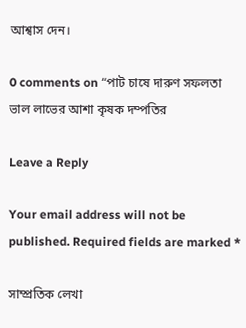আশ্বাস দেন।

0 comments on “পাট চাষে দারুণ সফলতা ভাল লাভের আশা কৃষক দম্পতির

Leave a Reply

Your email address will not be published. Required fields are marked *

সাম্প্রতিক লেখা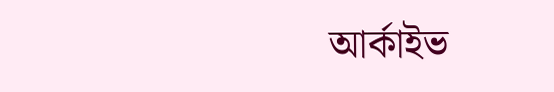আর্কাইভ